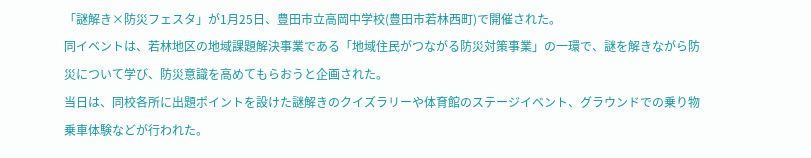「謎解き×防災フェスタ」が1月25日、豊田市立高岡中学校(豊田市若林西町)で開催された。
同イベントは、若林地区の地域課題解決事業である「地域住民がつながる防災対策事業」の一環で、謎を解きながら防災について学び、防災意識を高めてもらおうと企画された。
当日は、同校各所に出題ポイントを設けた謎解きのクイズラリーや体育館のステージイベント、グラウンドでの乗り物乗車体験などが行われた。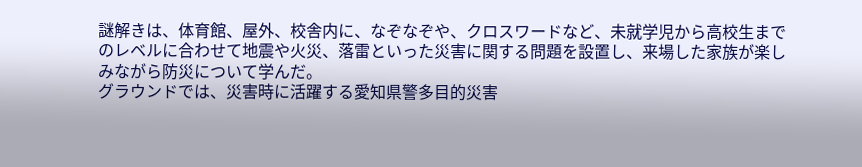謎解きは、体育館、屋外、校舎内に、なぞなぞや、クロスワードなど、未就学児から高校生までのレベルに合わせて地震や火災、落雷といった災害に関する問題を設置し、来場した家族が楽しみながら防災について学んだ。
グラウンドでは、災害時に活躍する愛知県警多目的災害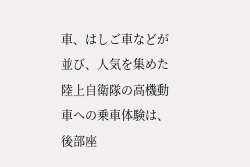車、はしご車などが並び、人気を集めた陸上自衛隊の高機動車への乗車体験は、後部座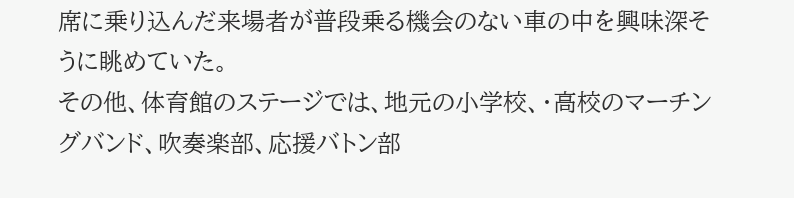席に乗り込んだ来場者が普段乗る機会のない車の中を興味深そうに眺めていた。
その他、体育館のステージでは、地元の小学校、・高校のマーチングバンド、吹奏楽部、応援バトン部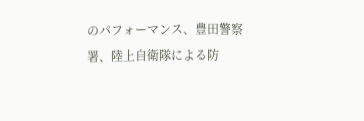のパフォーマンス、豊田警察署、陸上自衛隊による防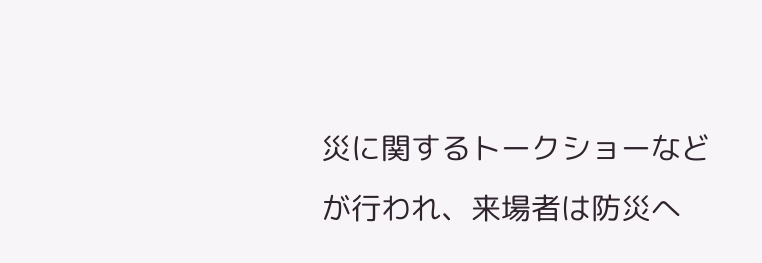災に関するトークショーなどが行われ、来場者は防災へ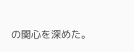の関心を深めた。